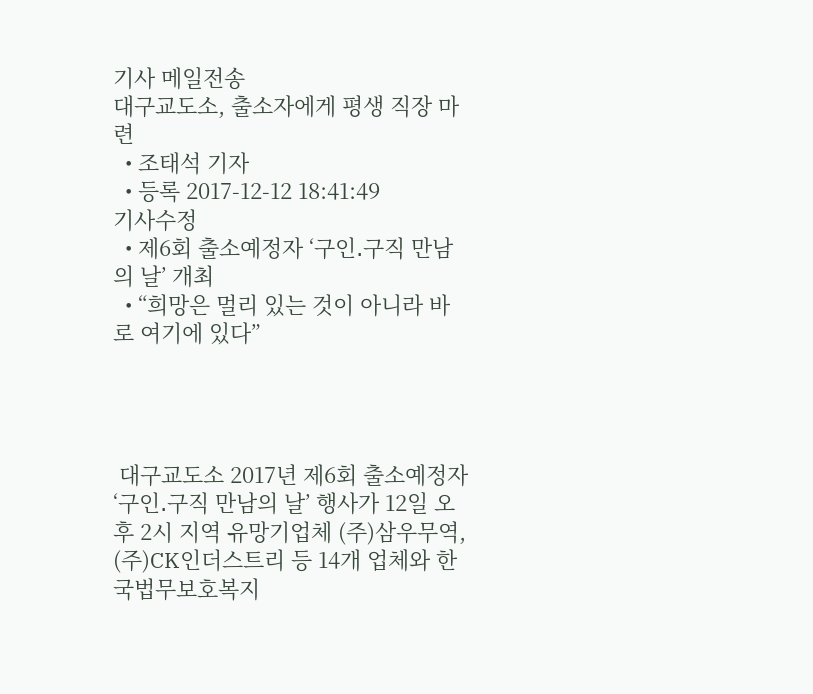기사 메일전송
대구교도소, 출소자에게 평생 직장 마련
  • 조태석 기자
  • 등록 2017-12-12 18:41:49
기사수정
  • 제6회 출소예정자 ‘구인․구직 만남의 날’ 개최
  • “희망은 멀리 있는 것이 아니라 바로 여기에 있다”




 대구교도소 2017년 제6회 출소예정자 ‘구인․구직 만남의 날’ 행사가 12일 오후 2시 지역 유망기업체 (주)삼우무역, (주)CK인더스트리 등 14개 업체와 한국법무보호복지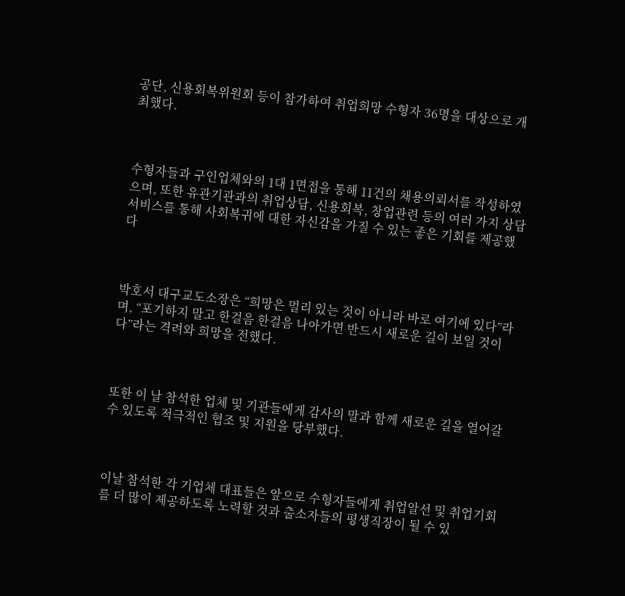공단, 신용회복위원회 등이 참가하여 취업희망 수형자 36명을 대상으로 개최했다.



수형자들과 구인업체와의 1대 1면접을 통해 11건의 채용의뢰서를 작성하였으며, 또한 유관기관과의 취업상담, 신용회복, 창업관련 등의 여러 가지 상담 서비스를 통해 사회복귀에 대한 자신감을 가질 수 있는 좋은 기회를 제공했다



박호서 대구교도소장은 “희망은 멀리 있는 것이 아니라 바로 여기에 있다”라며, “포기하지 말고 한걸음 한걸음 나아가면 반드시 새로운 길이 보일 것이다”라는 격려와 희망을 전했다.



또한 이 날 참석한 업체 및 기관들에게 감사의 말과 함께 새로운 길을 열어갈 수 있도록 적극적인 협조 및 지원을 당부했다.



이날 참석한 각 기업체 대표들은 앞으로 수형자들에게 취업알선 및 취업기회를 더 많이 제공하도록 노력할 것과 출소자들의 평생직장이 될 수 있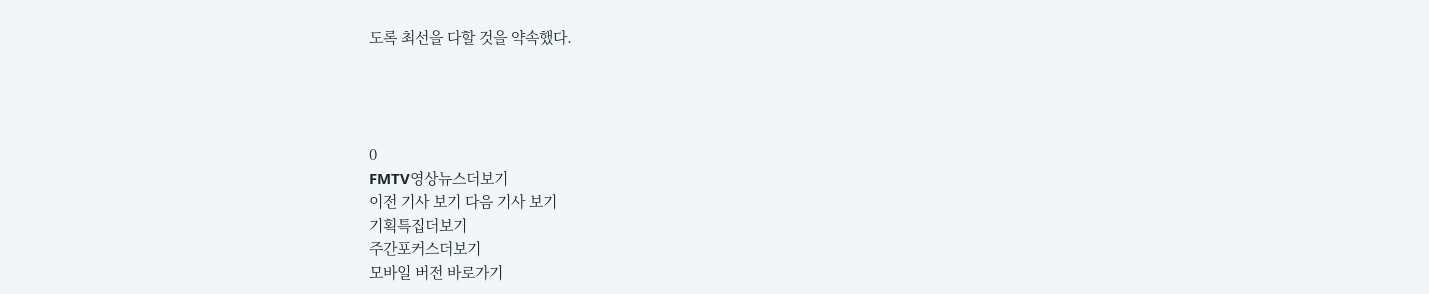도록 최선을 다할 것을 약속했다.




0
FMTV영상뉴스더보기
이전 기사 보기 다음 기사 보기
기획특집더보기
주간포커스더보기
모바일 버전 바로가기